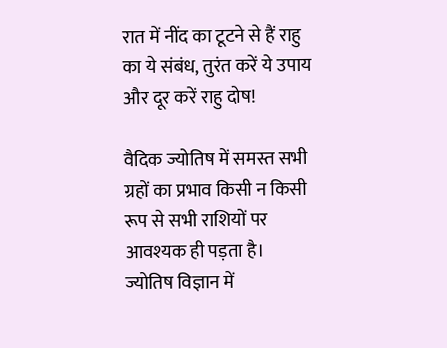रात में नींद का टूटने से हैं राहु का ये संबंध, तुरंत करें ये उपाय और दूर करें राहु दोष!

वैदिक ज्योतिष में समस्त सभी ग्रहों का प्रभाव किसी न किसी रूप से सभी राशियों पर आवश्यक ही पड़ता है। ज्योतिष विज्ञान में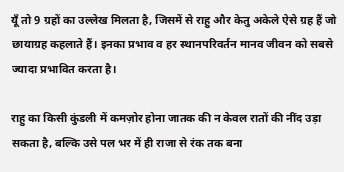यूँ तो 9 ग्रहों का उल्लेख मिलता है, जिसमें से राहु और केतु अकेले ऐसे ग्रह हैं जो छायाग्रह कहलाते हैं। इनका प्रभाव व हर स्थानपरिवर्तन मानव जीवन को सबसे ज्यादा प्रभावित करता है।

राहु का किसी कुंडली में कमज़ोर होना जातक की न केवल रातों की नींद उड़ा सकता है, बल्कि उसे पल भर में ही राजा से रंक तक बना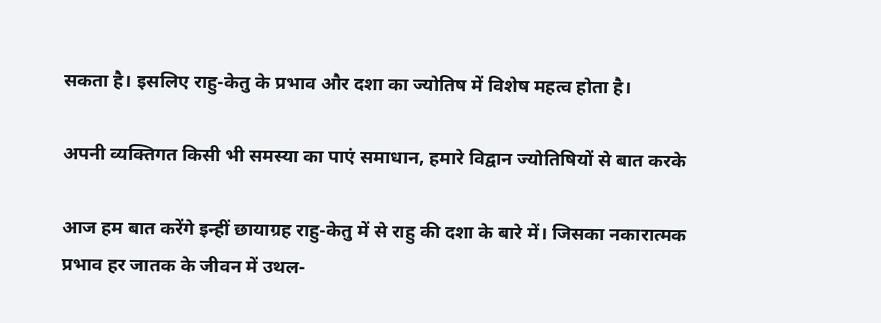सकता है। इसलिए राहु-केतु के प्रभाव और दशा का ज्योतिष में विशेष महत्व होता है।

अपनी व्यक्तिगत किसी भी समस्या का पाएं समाधान, हमारे विद्वान ज्योतिषियों से बात करके

आज हम बात करेंगे इन्हीं छायाग्रह राहु-केतु में से राहु की दशा के बारे में। जिसका नकारात्मक प्रभाव हर जातक के जीवन में उथल-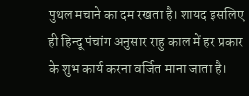पुथल मचाने का दम रखता है। शायद इसलिए ही हिन्दू पंचांग अनुसार राहु काल में हर प्रकार के शुभ कार्य करना वर्जित माना जाता है।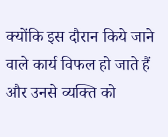क्योंकि इस दौरान किये जाने वाले कार्य विफल हो जाते हैं और उनसे व्यक्ति को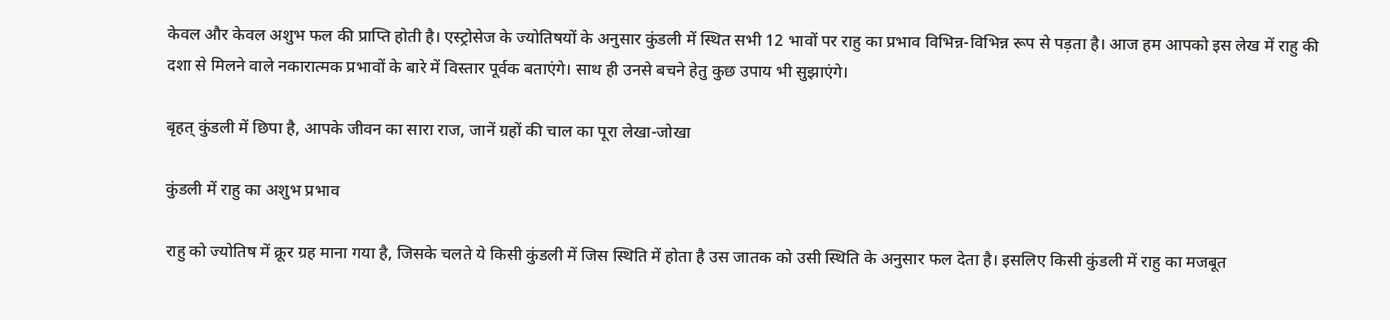केवल और केवल अशुभ फल की प्राप्ति होती है। एस्ट्रोसेज के ज्योतिषयों के अनुसार कुंडली में स्थित सभी 12 भावों पर राहु का प्रभाव विभिन्न-विभिन्न रूप से पड़ता है। आज हम आपको इस लेख में राहु की दशा से मिलने वाले नकारात्मक प्रभावों के बारे में विस्तार पूर्वक बताएंगे। साथ ही उनसे बचने हेतु कुछ उपाय भी सुझाएंगे।

बृहत् कुंडली में छिपा है, आपके जीवन का सारा राज, जानें ग्रहों की चाल का पूरा लेखा-जोखा

कुंडली में राहु का अशुभ प्रभाव

राहु को ज्योतिष में क्रूर ग्रह माना गया है, जिसके चलते ये किसी कुंडली में जिस स्थिति में होता है उस जातक को उसी स्थिति के अनुसार फल देता है। इसलिए किसी कुंडली में राहु का मजबूत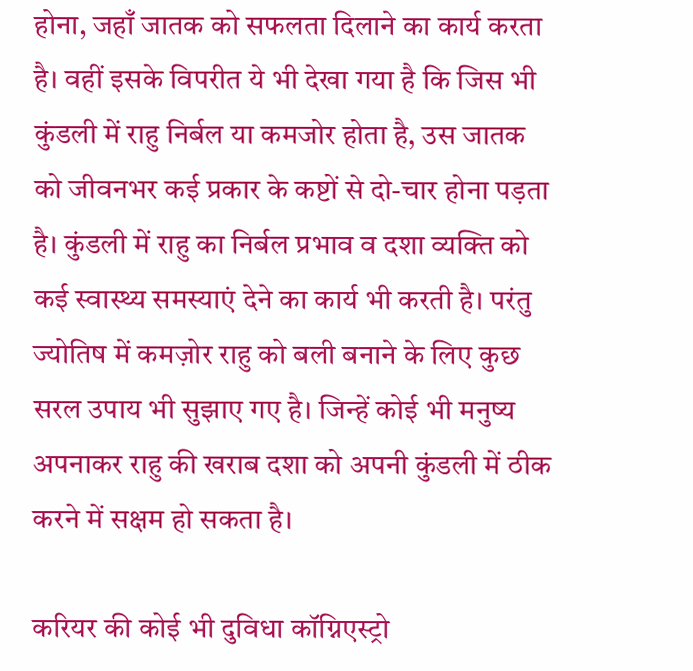होना, जहाँ जातक को सफलता दिलाने का कार्य करता है। वहीं इसके विपरीत ये भी देखा गया है कि जिस भी कुंडली में राहु निर्बल या कमजोर होता है, उस जातक को जीवनभर कई प्रकार के कष्टों से दो-चार होना पड़ता है। कुंडली में राहु का निर्बल प्रभाव व दशा व्यक्ति को कई स्वास्थ्य समस्याएं देने का कार्य भी करती है। परंतु ज्योतिष में कमज़ोर राहु को बली बनाने के लिए कुछ सरल उपाय भी सुझाए गए है। जिन्हें कोई भी मनुष्य अपनाकर राहु की खराब दशा को अपनी कुंडली में ठीक करने में सक्षम हो सकता है।

करियर की कोई भी दुविधा कॉग्निएस्ट्रो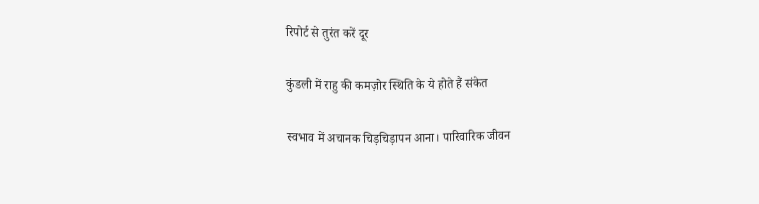रिपोर्ट से तुरंत करें दूर

कुंडली में राहु की कमज़ोर स्थिति के ये होते हैं संकेत

स्वभाव में अचानक चिड़चिड़ापन आना। पारिवारिक जीवन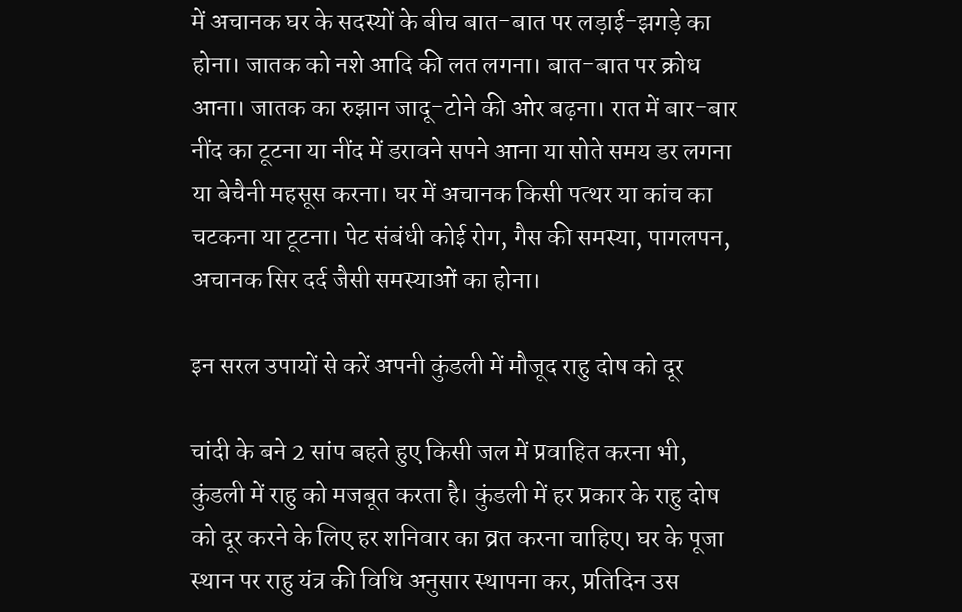में अचानक घर के सदस्यों के बीच बात-बात पर लड़ाई-झगड़े का होना। जातक को नशे आदि की लत लगना। बात-बात पर क्रोध आना। जातक का रुझान जादू-टोने की ओर बढ़ना। रात में बार-बार नींद का टूटना या नींद में डरावने सपने आना या सोते समय डर लगना या बेचैनी महसूस करना। घर में अचानक किसी पत्थर या कांच का चटकना या टूटना। पेट संबंधी कोई रोग, गैस की समस्या, पागलपन, अचानक सिर दर्द जैसी समस्याओं का होना।

इन सरल उपायों से करें अपनी कुंडली में मौजूद राहु दोष को दूर

चांदी के बने 2 सांप बहते हुए किसी जल में प्रवाहित करना भी, कुंडली में राहु को मजबूत करता है। कुंडली में हर प्रकार के राहु दोष को दूर करने के लिए हर शनिवार का व्रत करना चाहिए। घर के पूजा स्थान पर राहु यंत्र की विधि अनुसार स्थापना कर, प्रतिदिन उस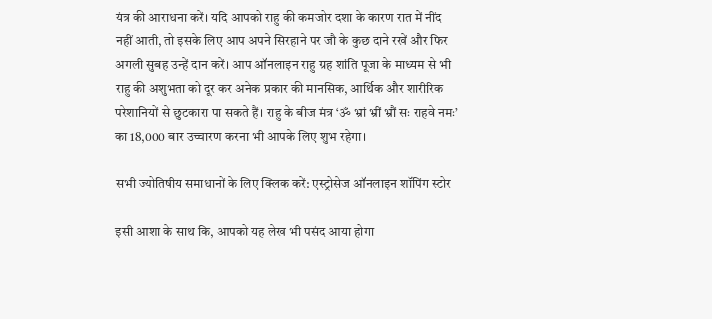यंत्र की आराधना करें। यदि आपको राहु की कमजोर दशा के कारण रात में नींद नहीं आती, तो इसके लिए आप अपने सिरहाने पर जौ के कुछ दाने रखें और फिर अगली सुबह उन्हें दान करें। आप ऑनलाइन राहु ग्रह शांति पूजा के माध्यम से भी राहु की अशुभता को दूर कर अनेक प्रकार की मानसिक, आर्थिक और शारीरिक परेशानियों से छुटकारा पा सकते हैं। राहु के बीज मंत्र ‘ॐ भ्रां भ्रीं भ्रौं सः राहवे नमः’ का 18,000 बार उच्चारण करना भी आपके लिए शुभ रहेगा।

सभी ज्योतिषीय समाधानों के लिए क्लिक करें: एस्ट्रोसेज ऑनलाइन शॉपिंग स्टोर

इसी आशा के साथ कि, आपको यह लेख भी पसंद आया होगा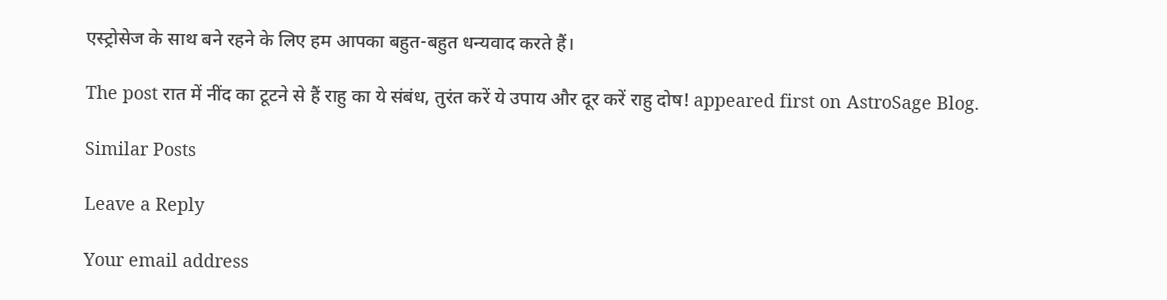एस्ट्रोसेज के साथ बने रहने के लिए हम आपका बहुत-बहुत धन्यवाद करते हैं।

The post रात में नींद का टूटने से हैं राहु का ये संबंध, तुरंत करें ये उपाय और दूर करें राहु दोष! appeared first on AstroSage Blog.

Similar Posts

Leave a Reply

Your email address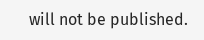will not be published.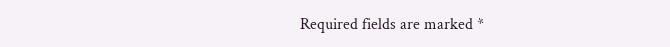Required fields are marked *